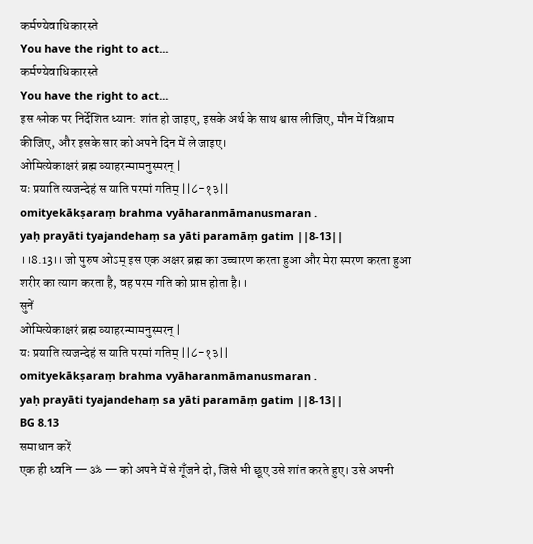कर्मण्येवाधिकारस्ते
You have the right to act...
कर्मण्येवाधिकारस्ते
You have the right to act...
इस श्लोक पर निर्देशित ध्यान: शांत हो जाइए, इसके अर्थ के साथ श्वास लीजिए, मौन में विश्राम कीजिए, और इसके सार को अपने दिन में ले जाइए।
ओमित्येकाक्षरं ब्रह्म व्याहरन्मामनुस्मरन् |
यः प्रयाति त्यजन्देहं स याति परमां गतिम् ||८-१३||
omityekākṣaraṃ brahma vyāharanmāmanusmaran .
yaḥ prayāti tyajandehaṃ sa yāti paramāṃ gatim ||8-13||
।।8.13।। जो पुरुष ओऽम् इस एक अक्षर ब्रह्म का उच्चारण करता हुआ और मेरा स्मरण करता हुआ शरीर का त्याग करता है, वह परम गति को प्राप्त होता है।।
सुनें
ओमित्येकाक्षरं ब्रह्म व्याहरन्मामनुस्मरन् |
यः प्रयाति त्यजन्देहं स याति परमां गतिम् ||८-१३||
omityekākṣaraṃ brahma vyāharanmāmanusmaran .
yaḥ prayāti tyajandehaṃ sa yāti paramāṃ gatim ||8-13||
BG 8.13
समाधान करें
एक ही ध्वनि — ॐ — को अपने में से गूँजने दो, जिसे भी छूए उसे शांत करते हुए। उसे अपनी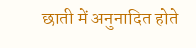छाती में अनुनादित होते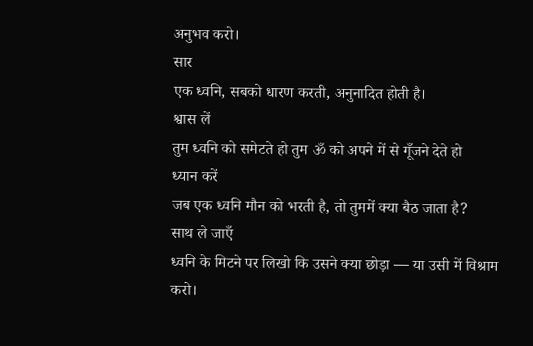अनुभव करो।
सार
एक ध्वनि, सबको धारण करती, अनुनादित होती है।
श्वास लें
तुम ध्वनि को समेटते हो तुम ॐ को अपने में से गूँजने देते हो
ध्यान करें
जब एक ध्वनि मौन को भरती है, तो तुममें क्या बैठ जाता है?
साथ ले जाएँ
ध्वनि के मिटने पर लिखो कि उसने क्या छोड़ा — या उसी में विश्राम करो।